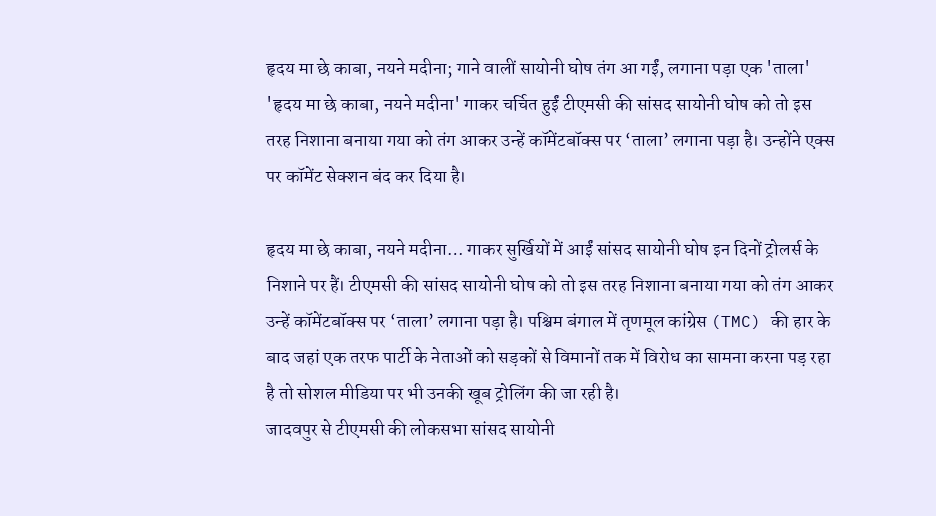हृदय मा छे काबा, नयने मदीना; गाने वालीं सायोनी घोष तंग आ गईं, लगाना पड़ा एक 'ताला'
'हृदय मा छे काबा, नयने मदीना' गाकर चर्चित हुईं टीएमसी की सांसद सायोनी घोष को तो इस तरह निशाना बनाया गया को तंग आकर उन्हें कॉमेंटबॉक्स पर ‘ताला’ लगाना पड़ा है। उन्होंने एक्स पर कॉमेंट सेक्शन बंद कर दिया है।

हृदय मा छे काबा, नयने मदीना… गाकर सुर्खियों में आईं सांसद सायोनी घोष इन दिनों ट्रोलर्स के निशाने पर हैं। टीएमसी की सांसद सायोनी घोष को तो इस तरह निशाना बनाया गया को तंग आकर उन्हें कॉमेंटबॉक्स पर ‘ताला’ लगाना पड़ा है। पश्चिम बंगाल में तृणमूल कांग्रेस (TMC) की हार के बाद जहां एक तरफ पार्टी के नेताओं को सड़कों से विमानों तक में विरोध का सामना करना पड़ रहा है तो सोशल मीडिया पर भी उनकी खूब ट्रोलिंग की जा रही है।
जादवपुर से टीएमसी की लोकसभा सांसद सायोनी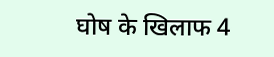घोष के खिलाफ 4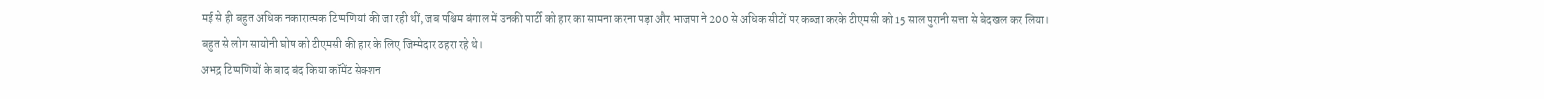मई से ही बहुत अधिक नकारात्मक टिप्पणियां की जा रही थीं, जब पश्चिम बंगाल में उनकी पार्टी को हार का सामना करना पड़ा और भाजपा ने 200 से अधिक सीटों पर कब्जा करके टीएमसी को 15 साल पुरानी सत्ता से बेदखल कर लिया। बहुत से लोग सायोनी घोष को टीएमसी की हार के लिए जिम्मेदार ठहरा रहे थे।
अभद्र टिप्पणियों के बाद बंद किया कॉमेंट सेक्शन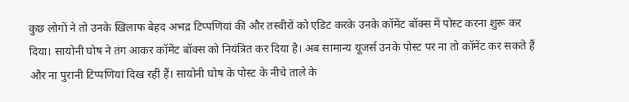कुछ लोगों ने तो उनके खिलाफ बेहद अभद्र टिप्पणियां कीं और तस्वीरों को एडिट करके उनके कॉमेंट बॉक्स में पोस्ट करना शुरू कर दिया। सायोनी घोष ने तंग आकर कॉमेंट बॉक्स को नियंत्रित कर दिया है। अब सामान्य यूजर्स उनके पोस्ट पर ना तो कॉमेंट कर सकते हैं और ना पुरानी टिप्पणियां दिख रही हैं। सायोनी घोष के पोस्ट के नीचे ताले के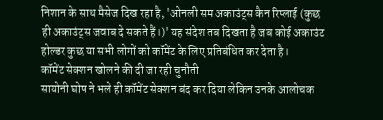निशान के साथ मैसेज दिख रहा है, 'ओनली सम अकाउंट्स कैन रिप्लाई (कुछ ही अकाउंट्स जवाब दे सकते हैं।)' यह संदेश तब दिखता है जब कोई अकाउंट होल्डर कुछ या सभी लोगों को कॉमेंट के लिए प्रतिबंधित कर देता है।
कॉमेंट सेक्शन खोलने की दी जा रही चुनौती
सायोनी घोष ने भले ही कॉमेंट सेक्शन बंद कर दिया लेकिन उनके आलोचक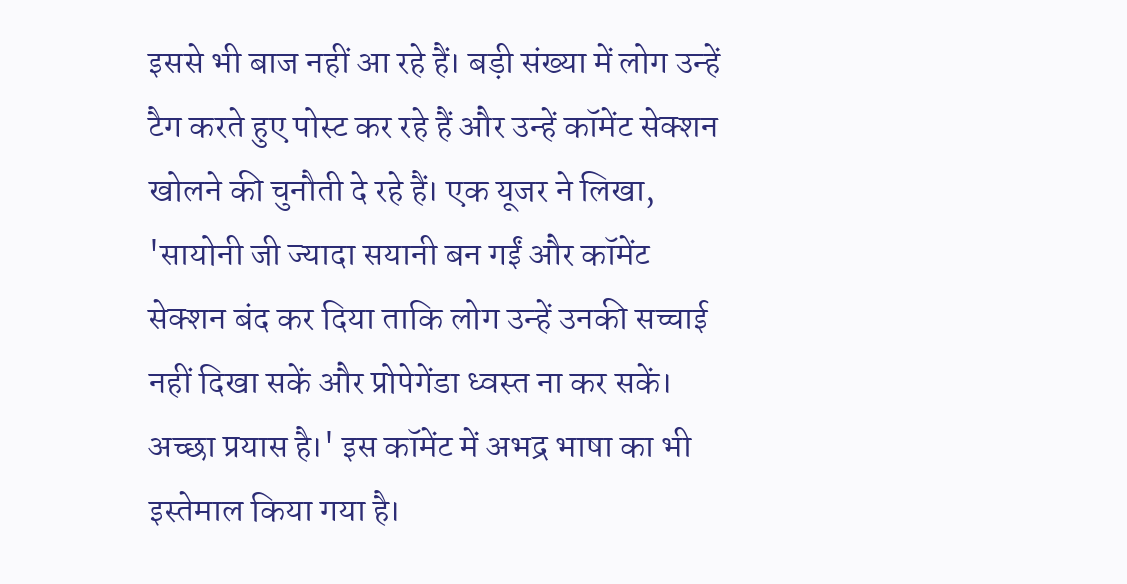इससे भी बाज नहीं आ रहे हैं। बड़ी संख्या में लोग उन्हें टैग करते हुए पोस्ट कर रहे हैं और उन्हें कॉमेंट सेक्शन खोलने की चुनौती दे रहे हैं। एक यूजर ने लिखा, 'सायोनी जी ज्यादा सयानी बन गईं और कॉमेंट सेक्शन बंद कर दिया ताकि लोग उन्हें उनकी सच्चाई नहीं दिखा सकें और प्रोपेगेंडा ध्वस्त ना कर सकें। अच्छा प्रयास है।' इस कॉमेंट में अभद्र भाषा का भी इस्तेमाल किया गया है।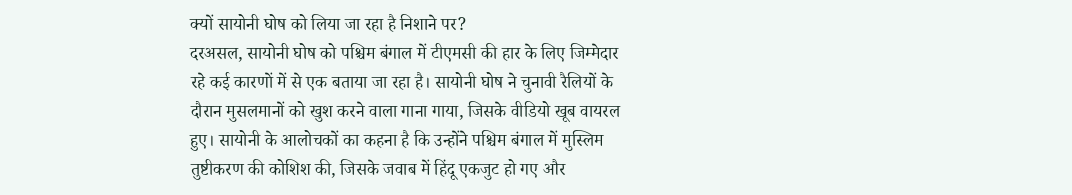क्यों सायोनी घोष को लिया जा रहा है निशाने पर?
दरअसल, सायोनी घोष को पश्चिम बंगाल में टीएमसी की हार के लिए जिम्मेदार रहे कई कारणों में से एक बताया जा रहा है। सायोनी घोष ने चुनावी रैलियों के दौरान मुसलमानों को खुश करने वाला गाना गाया, जिसके वीडियो खूब वायरल हुए। सायोनी के आलोचकों का कहना है कि उन्होंने पश्चिम बंगाल में मुस्लिम तुष्टीकरण की कोशिश की, जिसके जवाब में हिंदू एकजुट हो गए और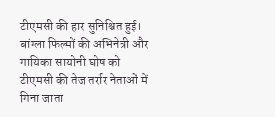टीएमसी की हार सुनिश्चित हुई। बांग्ला फिल्मों की अभिनेत्री और गायिका सायोनी घोष को टीएमसी की तेज तर्रार नेताओं में गिना जाता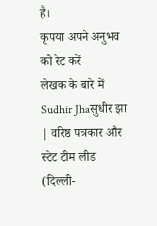है।
कृपया अपने अनुभव को रेट करें
लेखक के बारे में
Sudhir Jhaसुधीर झा | वरिष्ठ पत्रकार और स्टेट टीम लीड
(दिल्ली-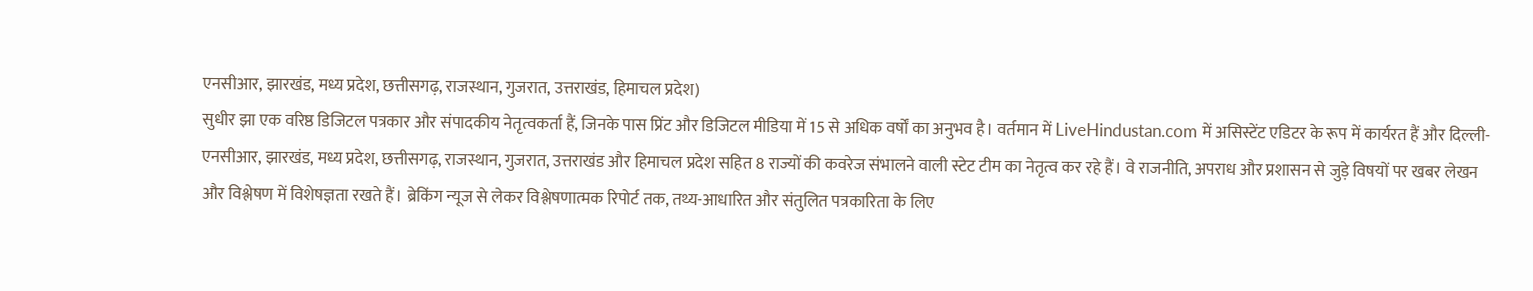एनसीआर, झारखंड, मध्य प्रदेश, छत्तीसगढ़, राजस्थान, गुजरात, उत्तराखंड, हिमाचल प्रदेश)
सुधीर झा एक वरिष्ठ डिजिटल पत्रकार और संपादकीय नेतृत्वकर्ता हैं, जिनके पास प्रिंट और डिजिटल मीडिया में 15 से अधिक वर्षों का अनुभव है। वर्तमान में LiveHindustan.com में असिस्टेंट एडिटर के रूप में कार्यरत हैं और दिल्ली-एनसीआर, झारखंड, मध्य प्रदेश, छत्तीसगढ़, राजस्थान, गुजरात, उत्तराखंड और हिमाचल प्रदेश सहित 8 राज्यों की कवरेज संभालने वाली स्टेट टीम का नेतृत्व कर रहे हैं। वे राजनीति, अपराध और प्रशासन से जुड़े विषयों पर खबर लेखन और विश्लेषण में विशेषज्ञता रखते हैं। ब्रेकिंग न्यूज से लेकर विश्लेषणात्मक रिपोर्ट तक, तथ्य-आधारित और संतुलित पत्रकारिता के लिए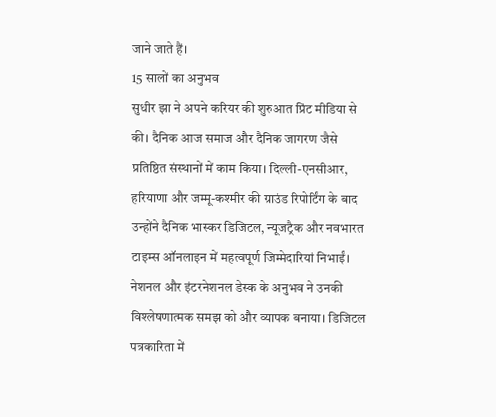जाने जाते हैं।
15 सालों का अनुभव
सुधीर झा ने अपने करियर की शुरुआत प्रिंट मीडिया से की। दैनिक आज समाज और दैनिक जागरण जैसे प्रतिष्ठित संस्थानों में काम किया। दिल्ली-एनसीआर, हरियाणा और जम्मू-कश्मीर की ग्राउंड रिपोर्टिंग के बाद उन्होंने दैनिक भास्कर डिजिटल, न्यूजट्रैक और नवभारत टाइम्स ऑनलाइन में महत्वपूर्ण जिम्मेदारियां निभाईं। नेशनल और इंटरनेशनल डेस्क के अनुभव ने उनकी विश्लेषणात्मक समझ को और व्यापक बनाया। डिजिटल पत्रकारिता में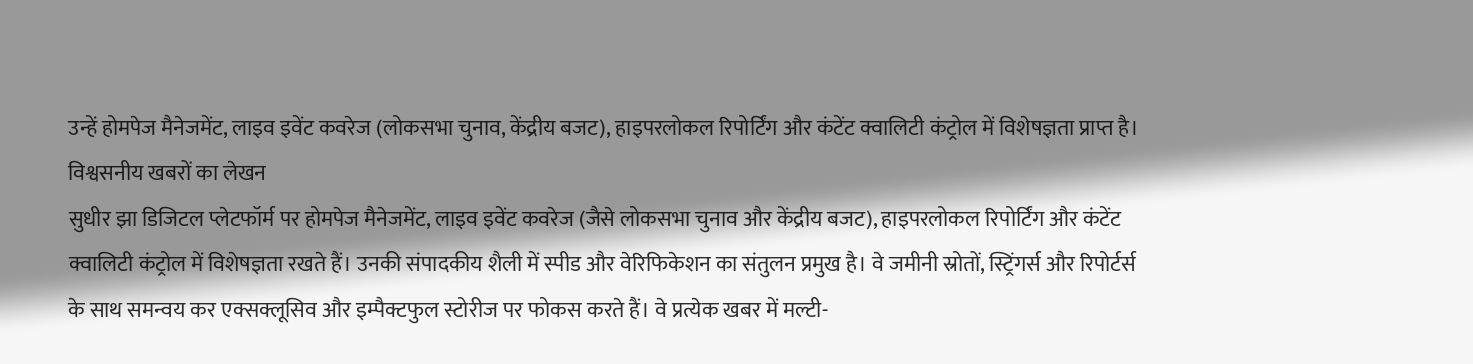उन्हें होमपेज मैनेजमेंट, लाइव इवेंट कवरेज (लोकसभा चुनाव, केंद्रीय बजट), हाइपरलोकल रिपोर्टिंग और कंटेंट क्वालिटी कंट्रोल में विशेषज्ञता प्राप्त है।
विश्वसनीय खबरों का लेखन
सुधीर झा डिजिटल प्लेटफॉर्म पर होमपेज मैनेजमेंट, लाइव इवेंट कवरेज (जैसे लोकसभा चुनाव और केंद्रीय बजट), हाइपरलोकल रिपोर्टिंग और कंटेंट क्वालिटी कंट्रोल में विशेषज्ञता रखते हैं। उनकी संपादकीय शैली में स्पीड और वेरिफिकेशन का संतुलन प्रमुख है। वे जमीनी स्रोतों, स्ट्रिंगर्स और रिपोर्टर्स के साथ समन्वय कर एक्सक्लूसिव और इम्पैक्टफुल स्टोरीज पर फोकस करते हैं। वे प्रत्येक खबर में मल्टी-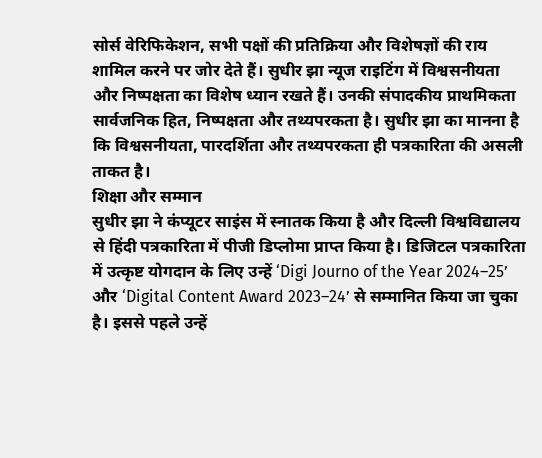सोर्स वेरिफिकेशन, सभी पक्षों की प्रतिक्रिया और विशेषज्ञों की राय शामिल करने पर जोर देते हैं। सुधीर झा न्यूज राइटिंग में विश्वसनीयता और निष्पक्षता का विशेष ध्यान रखते हैं। उनकी संपादकीय प्राथमिकता सार्वजनिक हित, निष्पक्षता और तथ्यपरकता है। सुधीर झा का मानना है कि विश्वसनीयता, पारदर्शिता और तथ्यपरकता ही पत्रकारिता की असली ताकत है।
शिक्षा और सम्मान
सुधीर झा ने कंप्यूटर साइंस में स्नातक किया है और दिल्ली विश्वविद्यालय से हिंदी पत्रकारिता में पीजी डिप्लोमा प्राप्त किया है। डिजिटल पत्रकारिता में उत्कृष्ट योगदान के लिए उन्हें ‘Digi Journo of the Year 2024–25’ और ‘Digital Content Award 2023–24’ से सम्मानित किया जा चुका है। इससे पहले उन्हें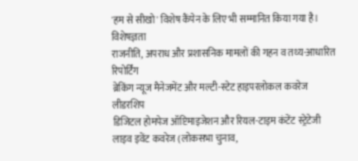'हम से सीखो' विशेष कैंपेन के लिए भी सम्मानित किया गया है।
विशेषज्ञता
राजनीति, अपराध और प्रशासनिक मामलों की गहन व तथ्य-आधारित रिपोर्टिंग
ब्रेकिंग न्यूज मैनेजमेंट और मल्टी-स्टेट हाइपरलोकल कवरेज लीडरशिप
डिजिटल होमपेज ऑप्टिमाइजेशन और रियल-टाइम कंटेंट स्ट्रेटेजी
लाइव इवेंट कवरेज (लोकसभा चुनाव,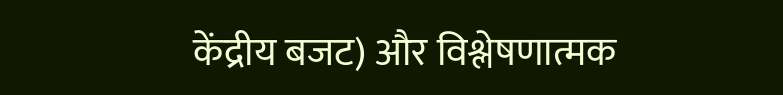केंद्रीय बजट) और विश्लेषणात्मक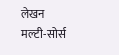लेखन
मल्टी-सोर्स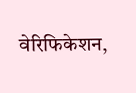वेरिफिकेशन,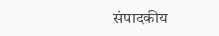संपादकीय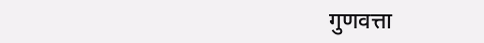गुणवत्ता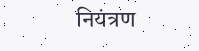नियंत्रण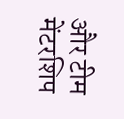और टीम मेंटरशिप